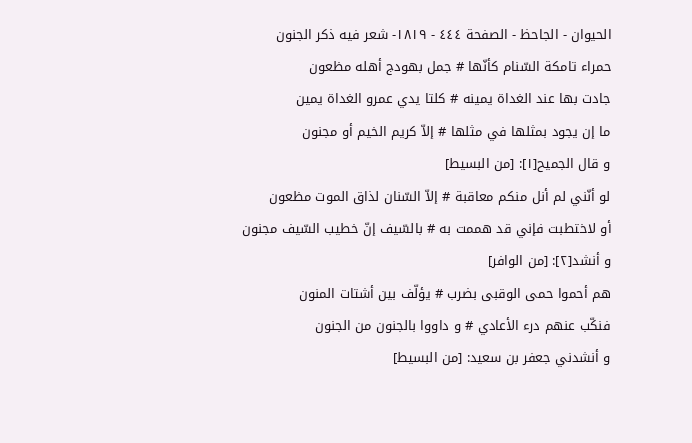الحيوان - الجاحظ - الصفحة ٤٤٤ - ١٨١٩- شعر فيه ذكر الجنون
حمراء تامكة السّنام كأنّها # جمل بهودج أهله مظعون
جادت بها عند الغداة يمينه # كلتا يدي عمرو الغداة يمين
ما إن يجود بمثلها في مثلها # إلاّ كريم الخيم أو مجنون
و قال الجميح[١]: [من البسيط]
لو أنّني لم أنل منكم معاقبة # إلاّ السّنان لذاق الموت مظعون
أو لاختطبت فإني قد هممت به # بالسّيف إنّ خطيب السّيف مجنون
و أنشد[٢]: [من الوافر]
هم أحموا حمى الوقبى بضرب # يؤلّف بين أشتات المنون
فنكّب عنهم درء الأعادي # و داووا بالجنون من الجنون
و أنشدني جعفر بن سعيد: [من البسيط]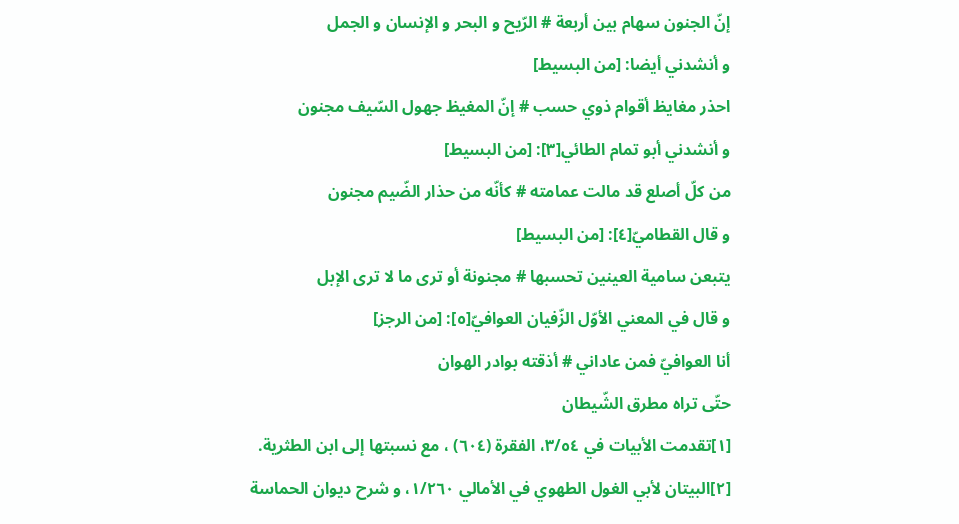إنّ الجنون سهام بين أربعة # الرّيح و البحر و الإنسان و الجمل
و أنشدني أيضا: [من البسيط]
احذر مغايظ أقوام ذوي حسب # إنّ المغيظ جهول السّيف مجنون
و أنشدني أبو تمام الطائي[٣]: [من البسيط]
من كلّ أصلع قد مالت عمامته # كأنّه من حذار الضّيم مجنون
و قال القطاميّ[٤]: [من البسيط]
يتبعن سامية العينين تحسبها # مجنونة أو ترى ما لا ترى الإبل
و قال في المعني الأوّل الزّفيان العوافيّ[٥]: [من الرجز]
أنا العوافيّ فمن عاداني # أذقته بوادر الهوان
حتّى تراه مطرق الشّيطان
[١]تقدمت الأبيات في ٣/٥٤، الفقرة (٦٠٤) ، مع نسبتها إلى ابن الطثرية.
[٢]البيتان لأبي الغول الطهوي في الأمالي ١/٢٦٠، و شرح ديوان الحماسة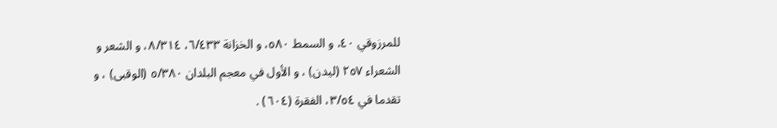للمرزوقي ٤٠، و السمط ٥٨٠، و الخزانة ٦/٤٣٣، ٨/٣١٤، و الشعر و الشعراء ٢٥٧ (ليدن) ، و الأول في معجم البلدان ٥/٣٨٠ (الوقبى) ، و تقدما في ٣/٥٤، الفقرة (٦٠٤) .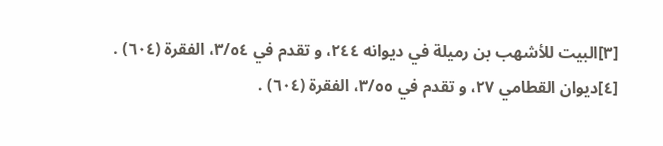[٣]البيت للأشهب بن رميلة في ديوانه ٢٤٤، و تقدم في ٣/٥٤، الفقرة (٦٠٤) .
[٤]ديوان القطامي ٢٧، و تقدم في ٣/٥٥، الفقرة (٦٠٤) .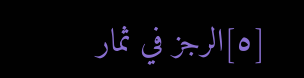[٥]الرجز في ثمار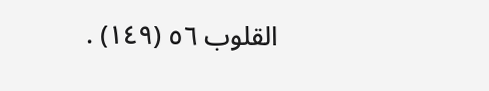القلوب ٥٦ (١٤٩) .